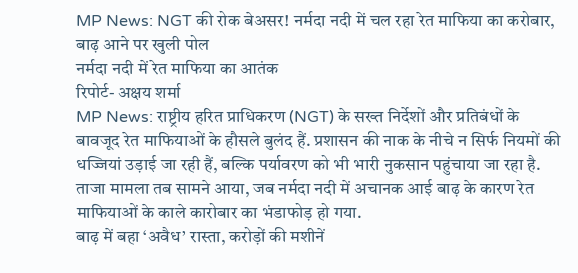MP News: NGT की रोक बेअसर! नर्मदा नदी में चल रहा रेत माफिया का करोबार, बाढ़ आने पर खुली पोल
नर्मदा नदी में रेत माफिया का आतंक
रिपोर्ट- अक्षय शर्मा
MP News: राष्ट्रीय हरित प्राधिकरण (NGT) के सख्त निर्देशों और प्रतिबंधों के बावजूद रेत माफियाओं के हौसले बुलंद हैं. प्रशासन की नाक के नीचे न सिर्फ नियमों की धज्जियां उड़ाई जा रही हैं, बल्कि पर्यावरण को भी भारी नुकसान पहुंचाया जा रहा है. ताजा मामला तब सामने आया, जब नर्मदा नदी में अचानक आई बाढ़ के कारण रेत माफियाओं के काले कारोबार का भंडाफोड़ हो गया.
बाढ़ में बहा ‘अवैध’ रास्ता, करोड़ों की मशीनें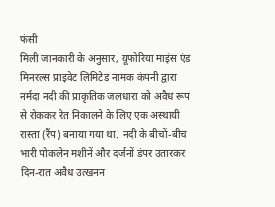फंसी
मिली जानकारी के अनुसार, यूफोरिया माइंस एंड मिनरल्स प्राइवेट लिमिटेड नामक कंपनी द्वारा नर्मदा नदी की प्राकृतिक जलधारा को अवैध रूप से रोककर रेत निकालने के लिए एक अस्थायी रास्ता (रैंप) बनाया गया था. नदी के बीचों-बीच भारी पोकलेन मशीनें और दर्जनों डंपर उतारकर दिन-रात अवैध उत्खनन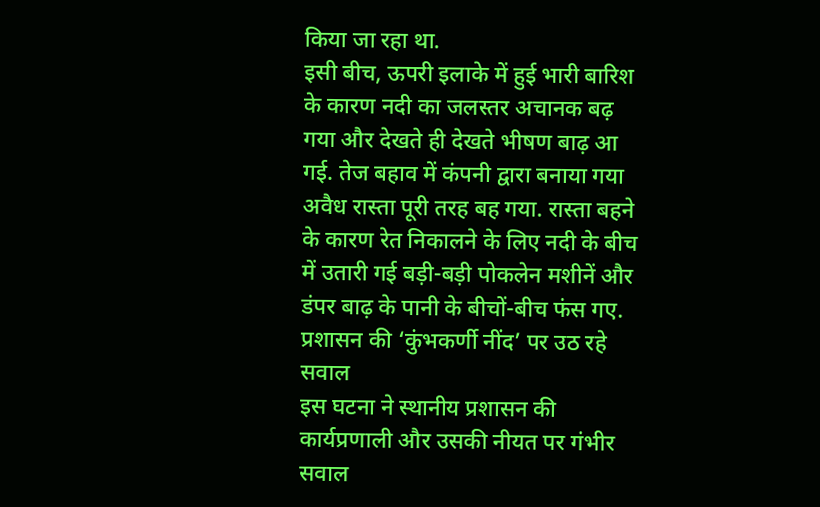किया जा रहा था.
इसी बीच, ऊपरी इलाके में हुई भारी बारिश के कारण नदी का जलस्तर अचानक बढ़ गया और देखते ही देखते भीषण बाढ़ आ गई. तेज बहाव में कंपनी द्वारा बनाया गया अवैध रास्ता पूरी तरह बह गया. रास्ता बहने के कारण रेत निकालने के लिए नदी के बीच में उतारी गई बड़ी-बड़ी पोकलेन मशीनें और डंपर बाढ़ के पानी के बीचों-बीच फंस गए.
प्रशासन की ‘कुंभकर्णी नींद’ पर उठ रहे सवाल
इस घटना ने स्थानीय प्रशासन की कार्यप्रणाली और उसकी नीयत पर गंभीर सवाल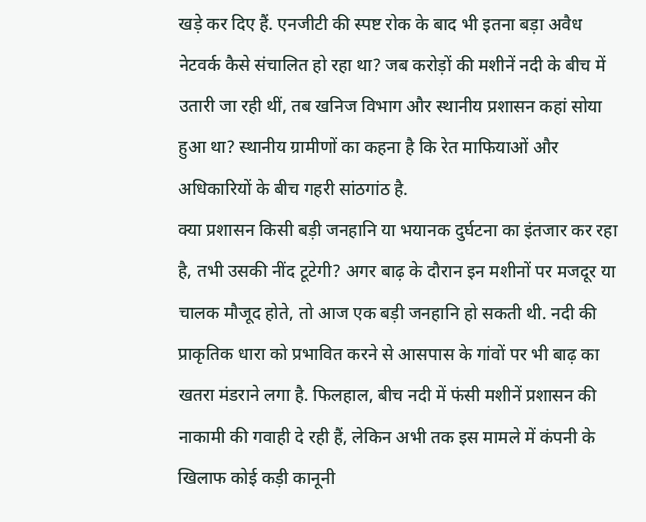खड़े कर दिए हैं. एनजीटी की स्पष्ट रोक के बाद भी इतना बड़ा अवैध नेटवर्क कैसे संचालित हो रहा था? जब करोड़ों की मशीनें नदी के बीच में उतारी जा रही थीं, तब खनिज विभाग और स्थानीय प्रशासन कहां सोया हुआ था? स्थानीय ग्रामीणों का कहना है कि रेत माफियाओं और अधिकारियों के बीच गहरी सांठगांठ है.
क्या प्रशासन किसी बड़ी जनहानि या भयानक दुर्घटना का इंतजार कर रहा है, तभी उसकी नींद टूटेगी? अगर बाढ़ के दौरान इन मशीनों पर मजदूर या चालक मौजूद होते, तो आज एक बड़ी जनहानि हो सकती थी. नदी की प्राकृतिक धारा को प्रभावित करने से आसपास के गांवों पर भी बाढ़ का खतरा मंडराने लगा है. फिलहाल, बीच नदी में फंसी मशीनें प्रशासन की नाकामी की गवाही दे रही हैं, लेकिन अभी तक इस मामले में कंपनी के खिलाफ कोई कड़ी कानूनी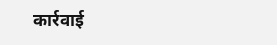कार्रवाई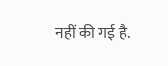नहीं की गई है.